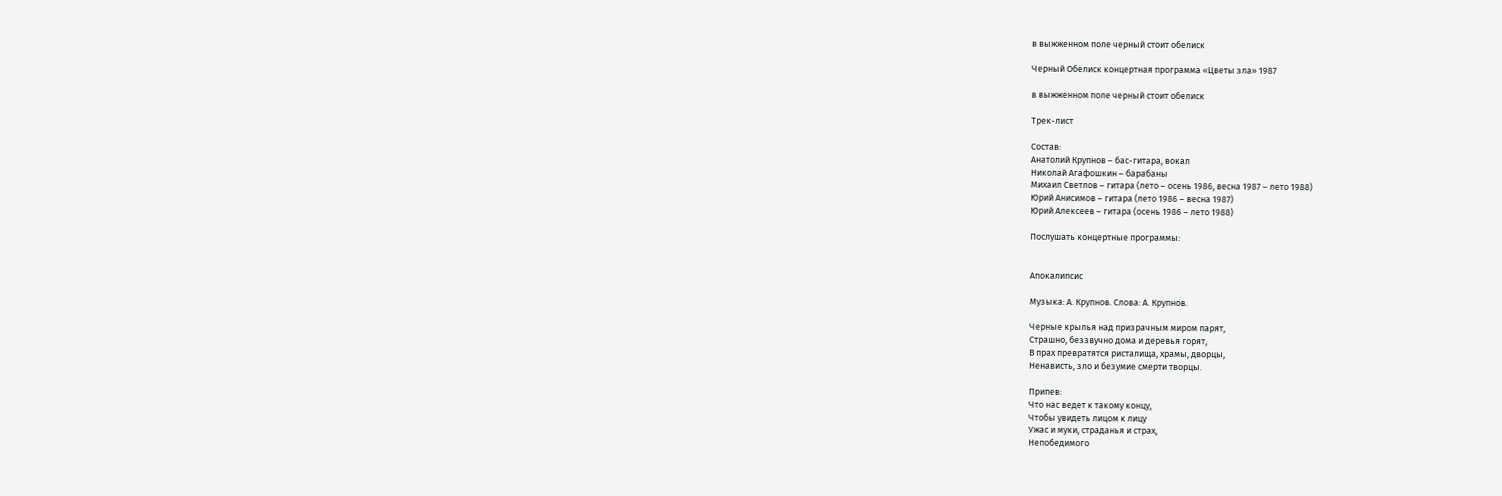в выжженном поле черный стоит обелиск

Черный Обелиск концертная программа «Цветы зла» 1987

в выжженном поле черный стоит обелиск

Трек-лист

Состав:
Анатолий Крупнов – бас-гитара, вокал
Николай Агафошкин – барабаны
Михаил Светлов – гитара (лето – осень 1986, весна 1987 – лето 1988)
Юрий Анисимов – гитара (лето 1986 – весна 1987)
Юрий Алексеев – гитара (осень 1986 – лето 1988)

Послушать концертные программы:


Апокалипсис

Музыка: А. Крупнов. Слова: А. Крупнов.

Черные крылья над призрачным миром парят,
Страшно, беззвучно дома и деревья горят,
В прах превратятся ристалища, храмы, дворцы,
Ненависть, зло и безумие смерти творцы.

Припев:
Что нас ведет к такому концу,
Чтобы увидеть лицом к лицу
Ужас и муки, страданья и страх,
Непобедимого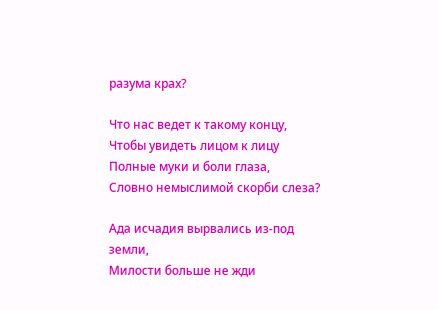разума крах?

Что нас ведет к такому концу,
Чтобы увидеть лицом к лицу
Полные муки и боли глаза,
Словно немыслимой скорби слеза?

Ада исчадия вырвались из-под земли,
Милости больше не жди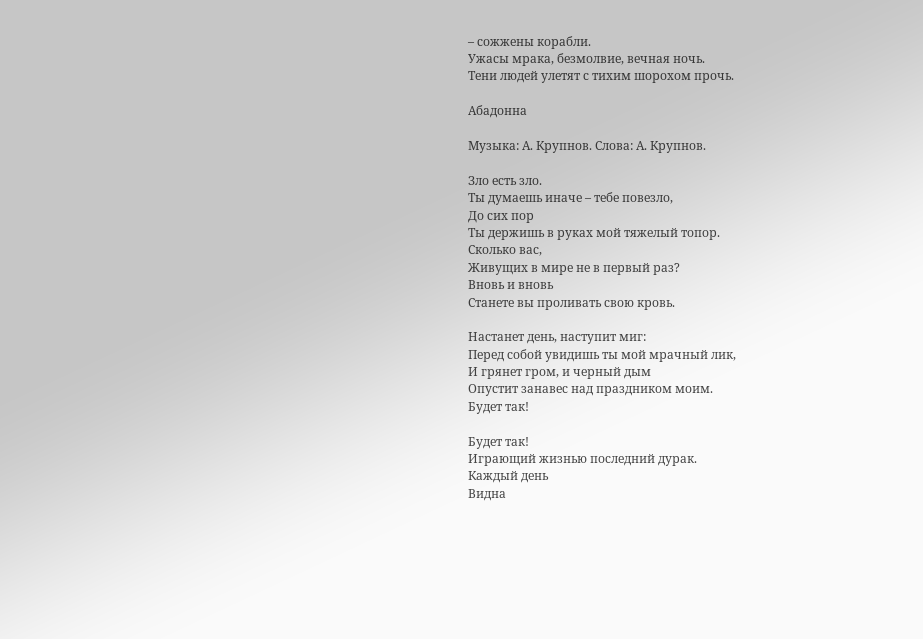– сожжены корабли.
Ужасы мрака, безмолвие, вечная ночь.
Тени людей улетят с тихим шорохом прочь.

Абадонна

Музыка: А. Крупнов. Слова: А. Крупнов.

Зло есть зло.
Ты думаешь иначе – тебе повезло,
До сих пор
Ты держишь в руках мой тяжелый топор.
Сколько вас,
Живущих в мире не в первый раз?
Вновь и вновь
Станете вы проливать свою кровь.

Настанет день, наступит миг:
Перед собой увидишь ты мой мрачный лик,
И грянет гром, и черный дым
Опустит занавес над праздником моим.
Будет так!

Будет так!
Играющий жизнью последний дурак.
Каждый день
Видна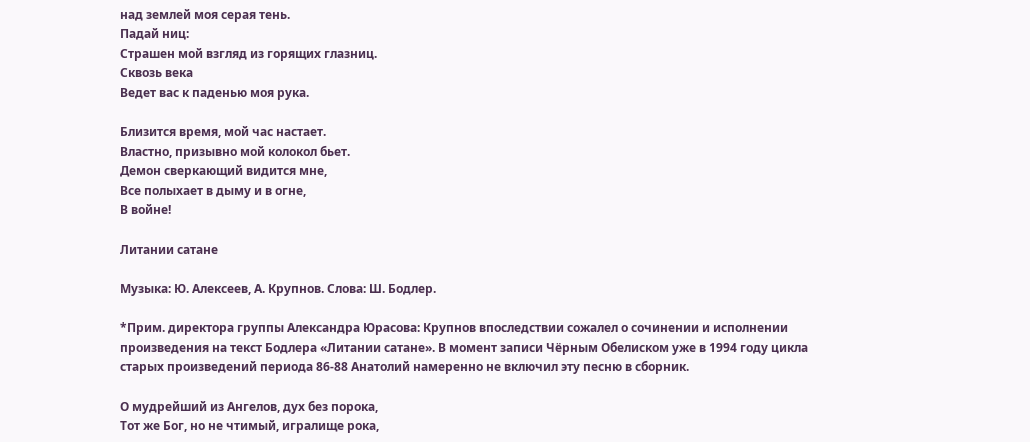над землей моя серая тень.
Падай ниц:
Страшен мой взгляд из горящих глазниц.
Сквозь века
Ведет вас к паденью моя рука.

Близится время, мой час настает.
Властно, призывно мой колокол бьет.
Демон сверкающий видится мне,
Все полыхает в дыму и в огне,
В войне!

Литании сатане

Музыка: Ю. Алексеев, А. Крупнов. Слова: Ш. Бодлер.

*Прим. директора группы Александра Юрасова: Крупнов впоследствии сожалел о сочинении и исполнении произведения на текст Бодлера «Литании сатане». В момент записи Чёрным Обелиском уже в 1994 году цикла старых произведений периода 86-88 Анатолий намеренно не включил эту песню в сборник.

О мудрейший из Ангелов, дух без порока,
Тот же Бог, но не чтимый, игралище рока,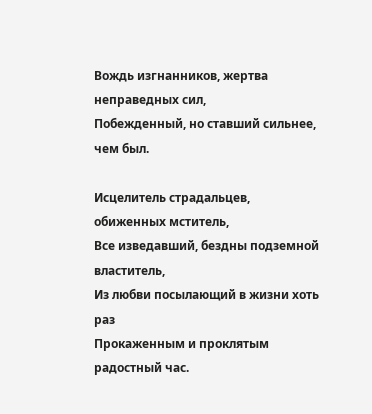Вождь изгнанников, жертва неправедных сил,
Побежденный, но ставший сильнее, чем был.

Исцелитель страдальцев, обиженных мститель,
Все изведавший, бездны подземной властитель,
Из любви посылающий в жизни хоть раз
Прокаженным и проклятым радостный час.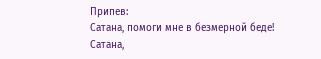Припев:
Сатана, помоги мне в безмерной беде!
Сатана,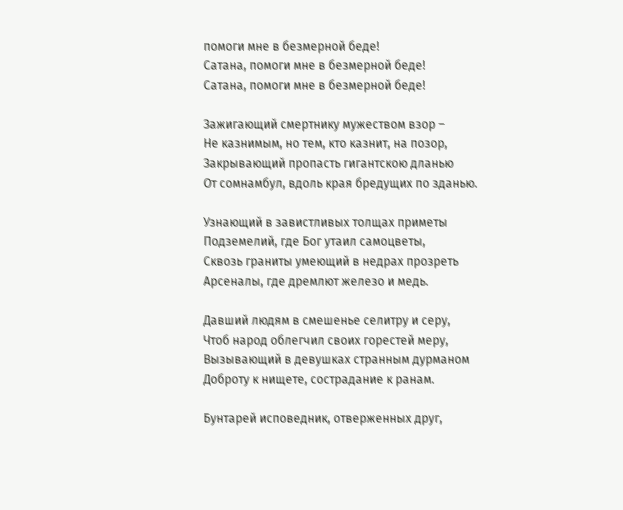помоги мне в безмерной беде!
Сатана, помоги мне в безмерной беде!
Сатана, помоги мне в безмерной беде!

Зажигающий смертнику мужеством взор –
Не казнимым, но тем, кто казнит, на позор,
Закрывающий пропасть гигантскою дланью
От сомнамбул, вдоль края бредущих по зданью.

Узнающий в завистливых толщах приметы
Подземелий, где Бог утаил самоцветы,
Сквозь граниты умеющий в недрах прозреть
Арсеналы, где дремлют железо и медь.

Давший людям в смешенье селитру и серу,
Чтоб народ облегчил своих горестей меру,
Вызывающий в девушках странным дурманом
Доброту к нищете, сострадание к ранам.

Бунтарей исповедник, отверженных друг,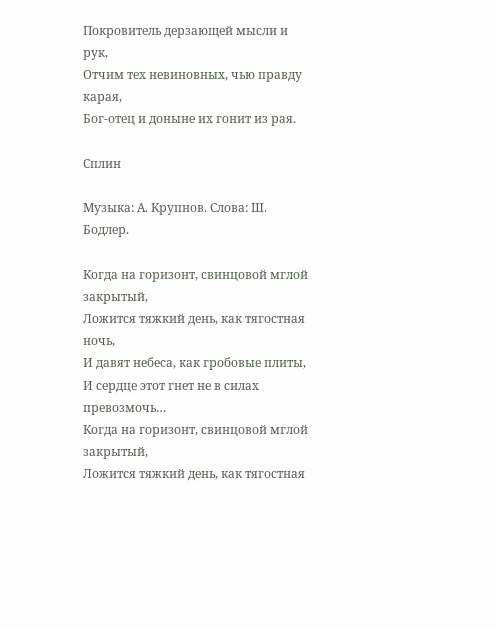Покровитель дерзающей мысли и рук,
Отчим тех невиновных, чью правду карая,
Бог-отец и доныне их гонит из рая.

Сплин

Музыка: А. Крупнов. Слова: Ш. Бодлер.

Когда на горизонт, свинцовой мглой закрытый,
Ложится тяжкий день, как тягостная ночь,
И давят небеса, как гробовые плиты,
И сердце этот гнет не в силах превозмочь…
Когда на горизонт, свинцовой мглой закрытый,
Ложится тяжкий день, как тягостная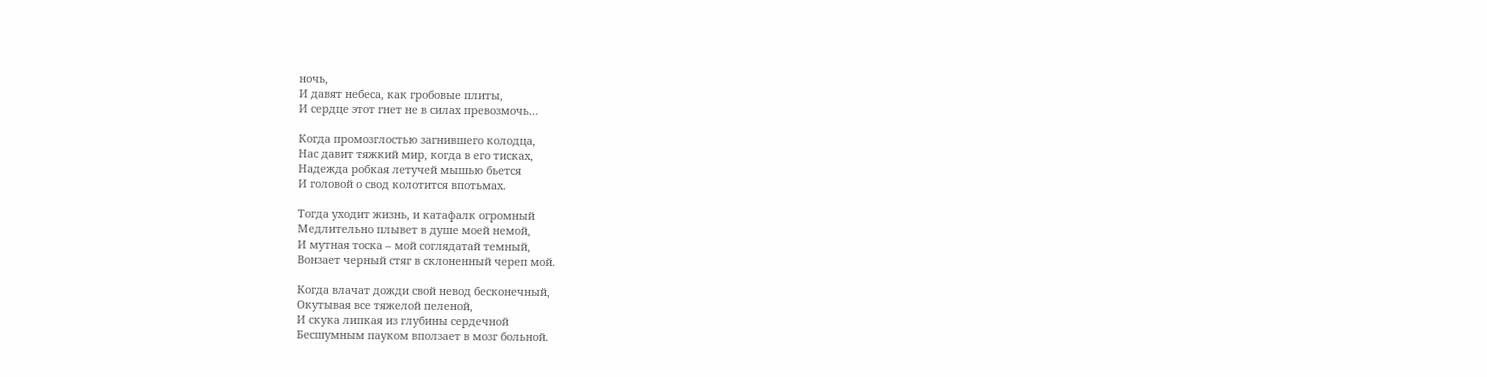ночь,
И давят небеса, как гробовые плиты,
И сердце этот гнет не в силах превозмочь…

Когда промозглостью загнившего колодца,
Нас давит тяжкий мир, когда в его тисках,
Надежда робкая летучей мышью бьется
И головой о свод колотится впотьмах.

Тогда уходит жизнь, и катафалк огромный
Медлительно плывет в душе моей немой,
И мутная тоска – мой соглядатай темный,
Вонзает черный стяг в склоненный череп мой.

Когда влачат дожди свой невод бесконечный,
Окутывая все тяжелой пеленой,
И скука липкая из глубины сердечной
Бесшумным пауком вползает в мозг больной.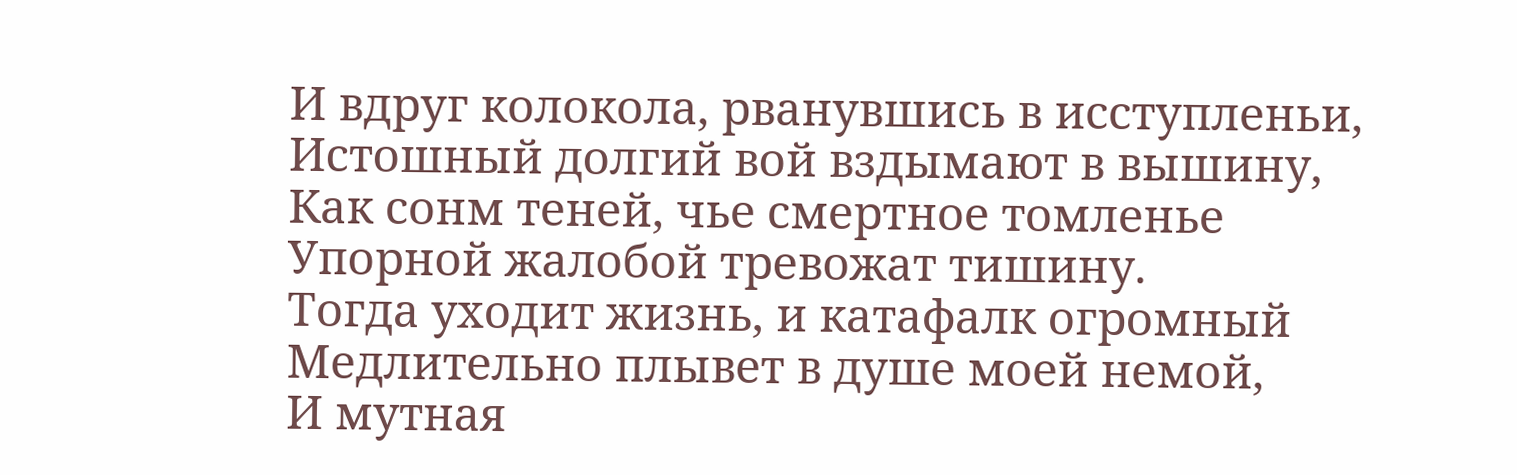И вдруг колокола, рванувшись в исступленьи,
Истошный долгий вой вздымают в вышину,
Как сонм теней, чье смертное томленье
Упорной жалобой тревожат тишину.
Тогда уходит жизнь, и катафалк огромный
Медлительно плывет в душе моей немой,
И мутная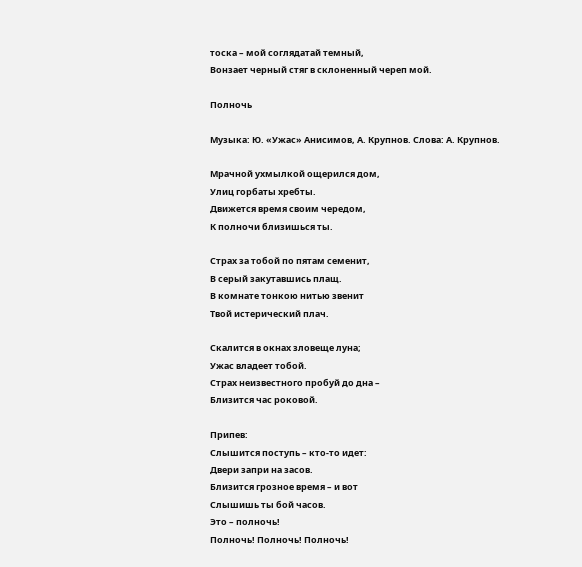тоска – мой соглядатай темный,
Вонзает черный стяг в склоненный череп мой.

Полночь

Музыка: Ю. «Ужас» Анисимов, А. Крупнов. Слова: А. Крупнов.

Мрачной ухмылкой ощерился дом,
Улиц горбаты хребты.
Движется время своим чередом,
К полночи близишься ты.

Страх за тобой по пятам семенит,
В серый закутавшись плащ.
В комнате тонкою нитью звенит
Твой истерический плач.

Скалится в окнах зловеще луна;
Ужас владеет тобой.
Страх неизвестного пробуй до дна –
Близится час роковой.

Припев:
Слышится поступь – кто-то идет:
Двери запри на засов.
Близится грозное время – и вот
Слышишь ты бой часов.
Это – полночь!
Полночь! Полночь! Полночь!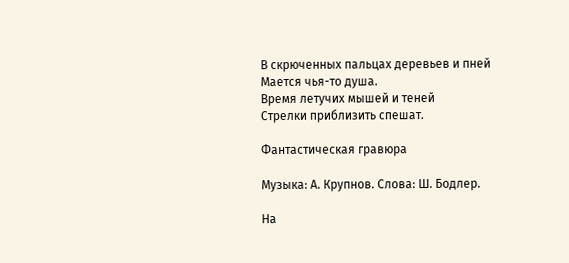В скрюченных пальцах деревьев и пней
Мается чья-то душа.
Время летучих мышей и теней
Стрелки приблизить спешат.

Фантастическая гравюра

Музыка: А. Крупнов. Слова: Ш. Бодлер.

На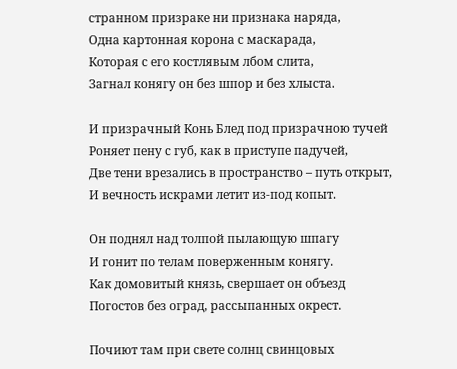странном призраке ни признака наряда,
Одна картонная корона с маскарада,
Которая с его костлявым лбом слита,
Загнал конягу он без шпор и без хлыста.

И призрачный Конь Блед под призрачною тучей
Роняет пену с губ, как в приступе падучей,
Две тени врезались в пространство – путь открыт,
И вечность искрами летит из-под копыт.

Он поднял над толпой пылающую шпагу
И гонит по телам поверженным конягу.
Как домовитый князь, свершает он объезд
Погостов без оград, рассыпанных окрест.

Почиют там при свете солнц свинцовых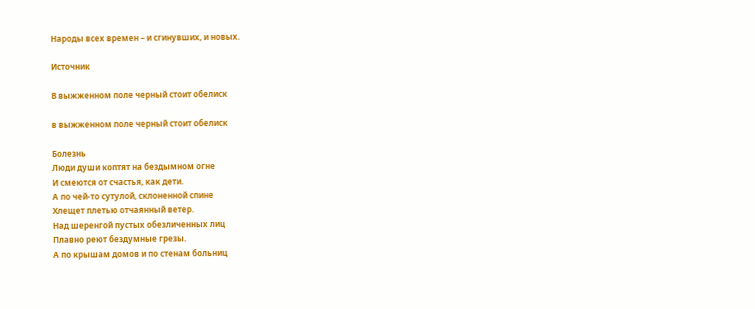Народы всех времен – и сгинувших, и новых.

Источник

В выжженном поле черный стоит обелиск

в выжженном поле черный стоит обелиск

Болезнь
Люди души коптят на бездымном огне
И смеются от счастья, как дети.
А по чей-то сутулой, склоненной спине
Хлещет плетью отчаянный ветер.
Над шеренгой пустых обезличенных лиц
Плавно реют бездумные грезы.
А по крышам домов и по стенам больниц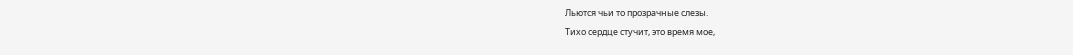Льются чьи то прозрачные слезы.
Тихо сердце стучит, это время мое,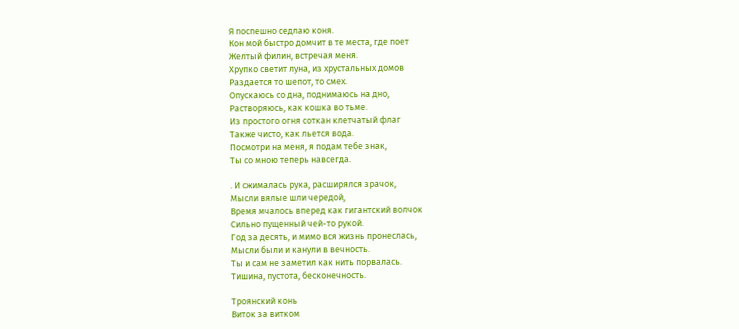Я поспешно седлаю коня.
Кон мой быстро домчит в те места, где поет
Желтый филин, встречая меня.
Хрупко светит луна, из хрустальных домов
Раздается то шепот, то смех.
Опускаюсь со дна, поднимаюсь на дно,
Растворяюсь, как кошка во тьме.
Из простого огня соткан клетчатый флаг
Также чисто, как льется вода.
Посмотри на меня, я подам тебе знак,
Ты со мною теперь навсегда.

. И сжималась рука, расширялся зрачок,
Мысли вялые шли чередой,
Время мчалось вперед как гигантский волчок
Сильно пущенный чей-то рукой.
Год за десять, и мимо вся жизнь пронеслась,
Мысли были и канули в вечность.
Ты и сам не заметил как нить порвалась.
Тишина, пустота, бесконечность.

Троянский конь
Виток за витком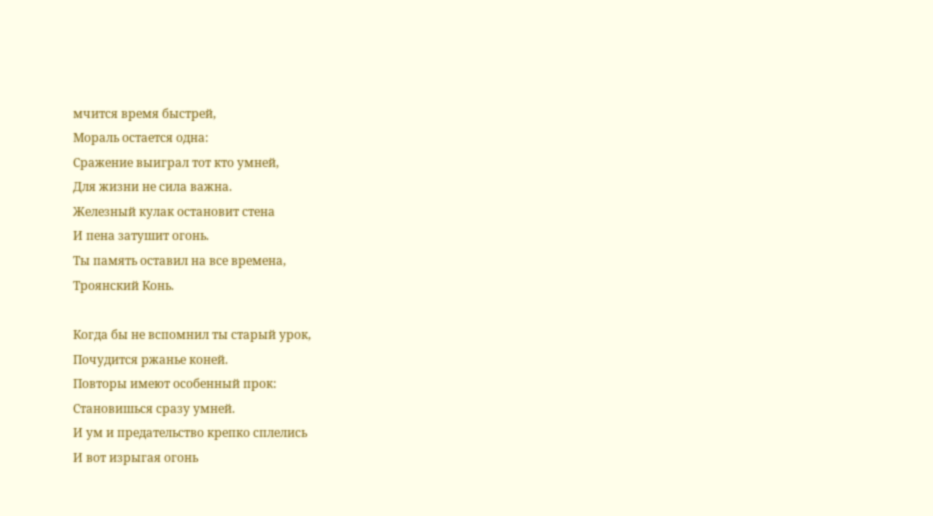мчится время быстрей,
Мораль остается одна:
Сражение выиграл тот кто умней,
Для жизни не сила важна.
Железный кулак остановит стена
И пена затушит огонь.
Ты память оставил на все времена,
Троянский Конь.

Когда бы не вспомнил ты старый урок,
Почудится ржанье коней.
Повторы имеют особенный прок:
Становишься сразу умней.
И ум и предательство крепко сплелись
И вот изрыгая огонь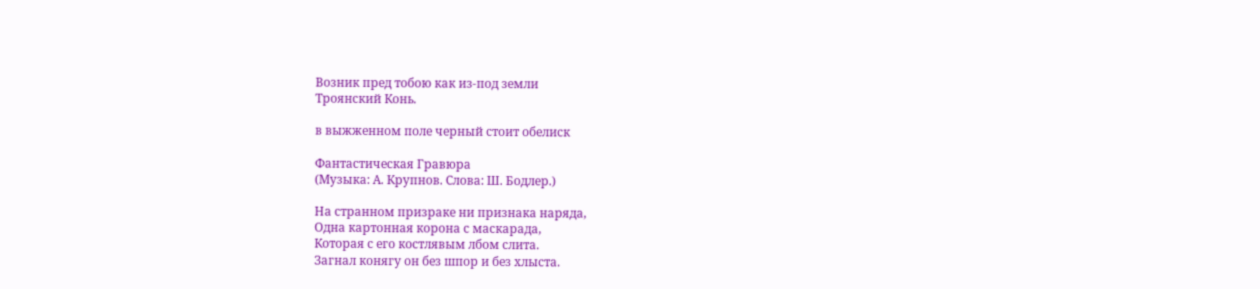Возник пред тобою как из-под земли
Троянский Конь.

в выжженном поле черный стоит обелиск

Фантастическая Гравюра
(Музыка: А. Крупнов. Слова: Ш. Бодлер.)

На странном призраке ни признака наряда,
Одна картонная корона с маскарада,
Которая с его костлявым лбом слита.
Загнал конягу он без шпор и без хлыста.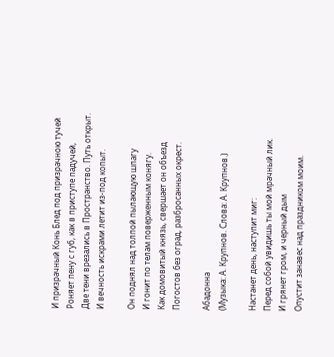И призрачный Конь Блед под призрачною тучей
Роняет пену с губ, как в приступе падучей,
Две тени врезались в Пространство. Путь открыт.
И вечность искрами летит из-под копыт.

Он поднял над толпой пылающую шпагу
И гонит по телам поверженным конягу.
Как домовитый князь, свершает он объезд
Погостов без оград, разбросанных окрест.

Абадонна
(Музыка: А. Крупнов. Слова: А. Крупнов.)

Настанет день, наступит миг:
Перед собой увидишь ты мой мрачный лик.
И грянет гром, и черный дым
Опустит занавес над праздником моим.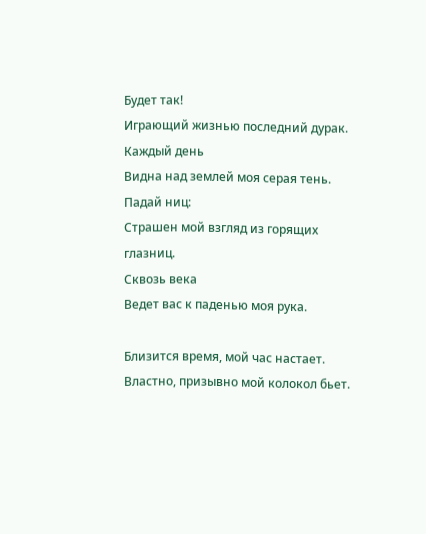Будет так!
Играющий жизнью последний дурак.
Каждый день
Видна над землей моя серая тень.
Падай ниц:
Страшен мой взгляд из горящих глазниц.
Сквозь века
Ведет вас к паденью моя рука.

Близится время, мой час настает.
Властно, призывно мой колокол бьет.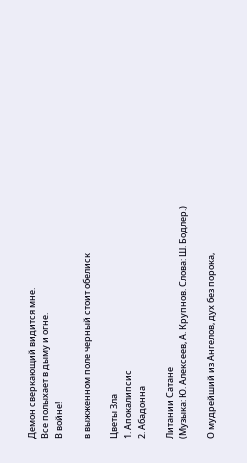Демон сверкающий видится мне.
Все полыхает в дыму и огне.
В войне!

в выжженном поле черный стоит обелиск

Цветы Зла
1. Апокалипсис
2. Абадонна

Литании Сатане
(Музыка: Ю. Алексеев, А. Крупнов. Слова: Ш. Бодлер.)

О мудрейший из Ангелов, дух без порока,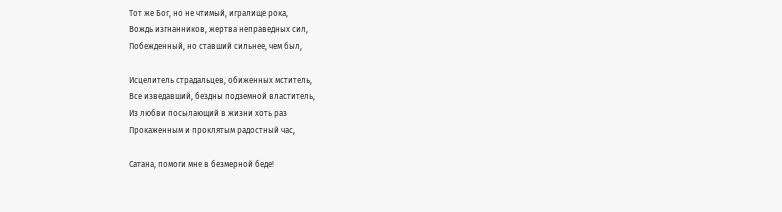Тот же Бог, но не чтимый, игралище рока,
Вождь изгнанников, жертва неправедных сил,
Побежденный, но ставший сильнее, чем был,

Исцелитель страдальцев, обиженных мститель,
Все изведавший, бездны подземной властитель,
Из любви посылающий в жизни хоть раз
Прокаженным и проклятым радостный час,

Сатана, помоги мне в безмерной беде!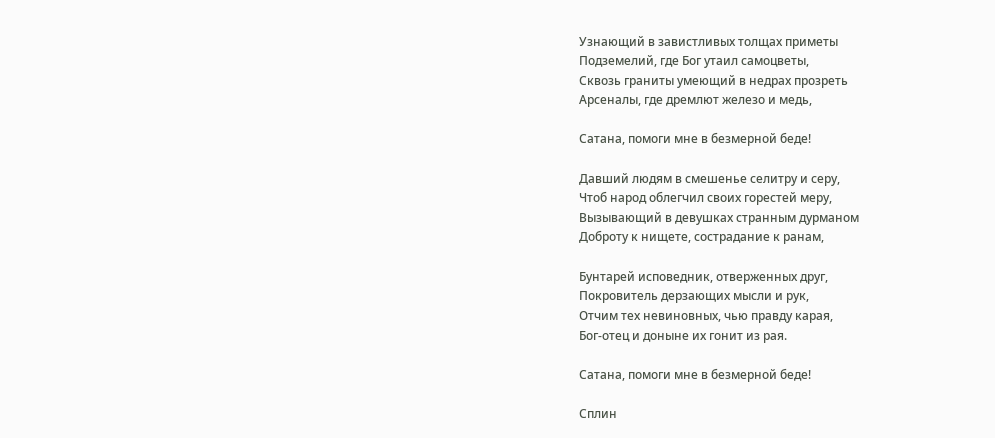Узнающий в завистливых толщах приметы
Подземелий, где Бог утаил самоцветы,
Сквозь граниты умеющий в недрах прозреть
Арсеналы, где дремлют железо и медь,

Сатана, помоги мне в безмерной беде!

Давший людям в смешенье селитру и серу,
Чтоб народ облегчил своих горестей меру,
Вызывающий в девушках странным дурманом
Доброту к нищете, сострадание к ранам,

Бунтарей исповедник, отверженных друг,
Покровитель дерзающих мысли и рук,
Отчим тех невиновных, чью правду карая,
Бог-отец и доныне их гонит из рая.

Сатана, помоги мне в безмерной беде!

Сплин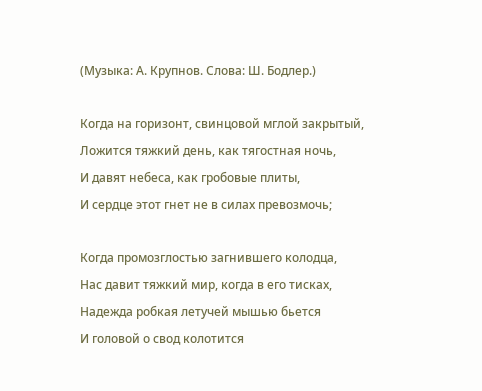(Музыка: А. Крупнов. Слова: Ш. Бодлер.)

Когда на горизонт, свинцовой мглой закрытый,
Ложится тяжкий день, как тягостная ночь,
И давят небеса, как гробовые плиты,
И сердце этот гнет не в силах превозмочь;

Когда промозглостью загнившего колодца,
Нас давит тяжкий мир, когда в его тисках,
Надежда робкая летучей мышью бьется
И головой о свод колотится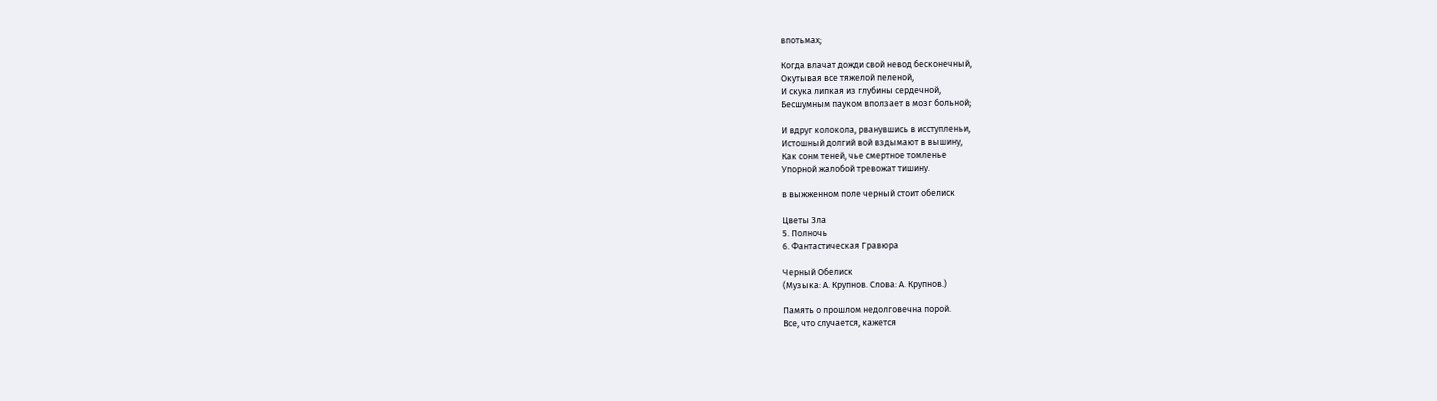впотьмах;

Когда влачат дожди свой невод бесконечный,
Окутывая все тяжелой пеленой,
И скука липкая из глубины сердечной,
Бесшумным пауком вползает в мозг больной;

И вдруг колокола, рванувшись в исступленьи,
Истошный долгий вой вздымают в вышину,
Как сонм теней, чье смертное томленье
Упорной жалобой тревожат тишину.

в выжженном поле черный стоит обелиск

Цветы Зла
5. Полночь
6. Фантастическая Гравюра

Черный Обелиск
(Музыка: А. Крупнов. Слова: А. Крупнов.)

Память о прошлом недолговечна порой.
Все, что случается, кажется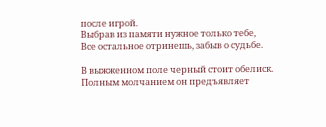после игрой.
Выбрав из памяти нужное только тебе,
Все остальное отринешь, забыв о судьбе.

В выжженном поле черный стоит обелиск.
Полным молчанием он предъявляет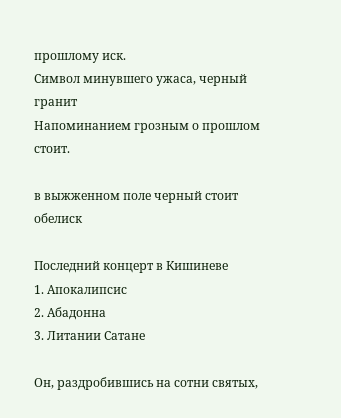прошлому иск.
Символ минувшего ужаса, черный гранит
Напоминанием грозным о прошлом стоит.

в выжженном поле черный стоит обелиск

Последний концерт в Кишиневе
1. Апокалипсис
2. Абадонна
3. Литании Сатане

Он, раздробившись на сотни святых,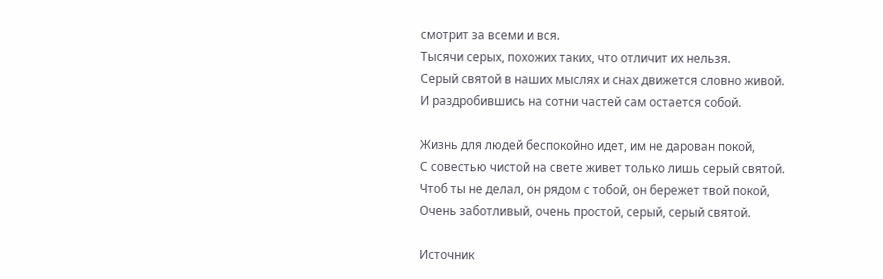смотрит за всеми и вся.
Тысячи серых, похожих таких, что отличит их нельзя.
Серый святой в наших мыслях и снах движется словно живой.
И раздробившись на сотни частей сам остается собой.

Жизнь для людей беспокойно идет, им не дарован покой,
С совестью чистой на свете живет только лишь серый святой.
Чтоб ты не делал, он рядом с тобой, он бережет твой покой,
Очень заботливый, очень простой, серый, серый святой.

Источник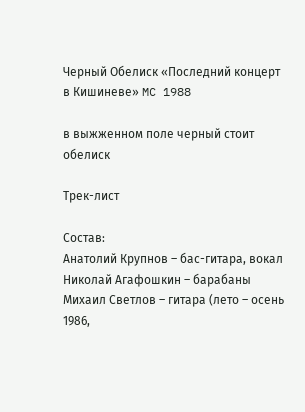Черный Обелиск «Последний концерт в Кишиневе» MC 1988

в выжженном поле черный стоит обелиск

Трек-лист

Состав:
Анатолий Крупнов – бас-гитара, вокал
Николай Агафошкин – барабаны
Михаил Светлов – гитара (лето – осень 1986,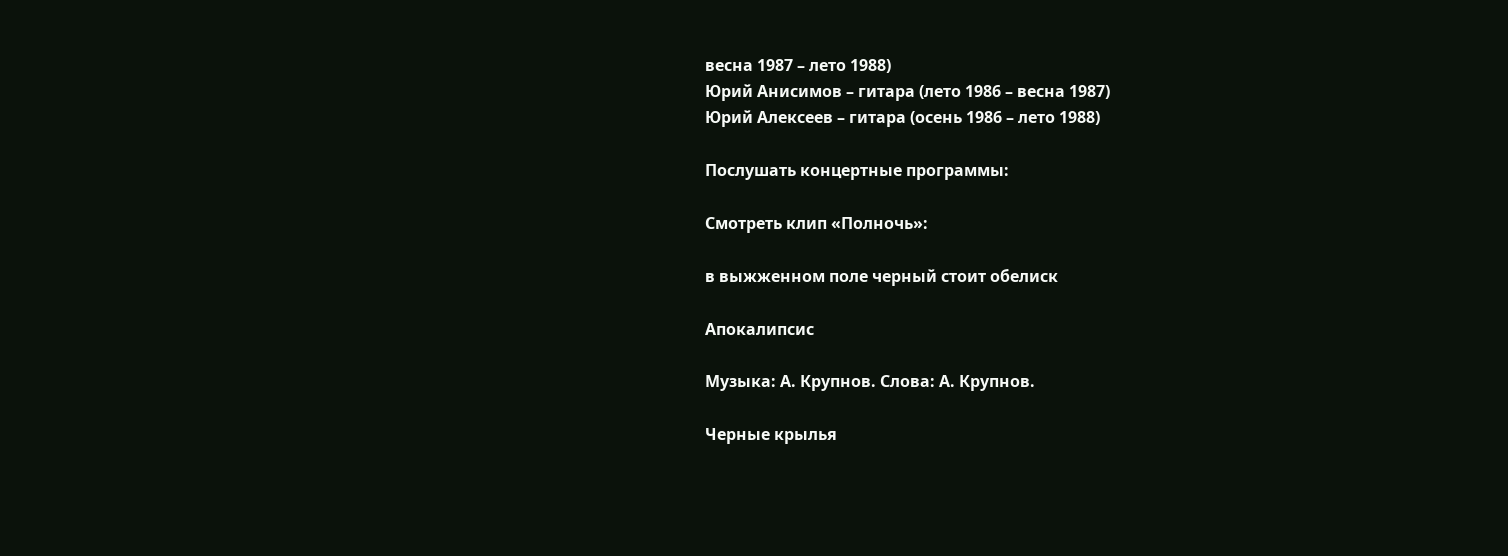весна 1987 – лето 1988)
Юрий Анисимов – гитара (лето 1986 – весна 1987)
Юрий Алексеев – гитара (осень 1986 – лето 1988)

Послушать концертные программы:

Смотреть клип «Полночь»:

в выжженном поле черный стоит обелиск

Апокалипсис

Музыка: А. Крупнов. Слова: А. Крупнов.

Черные крылья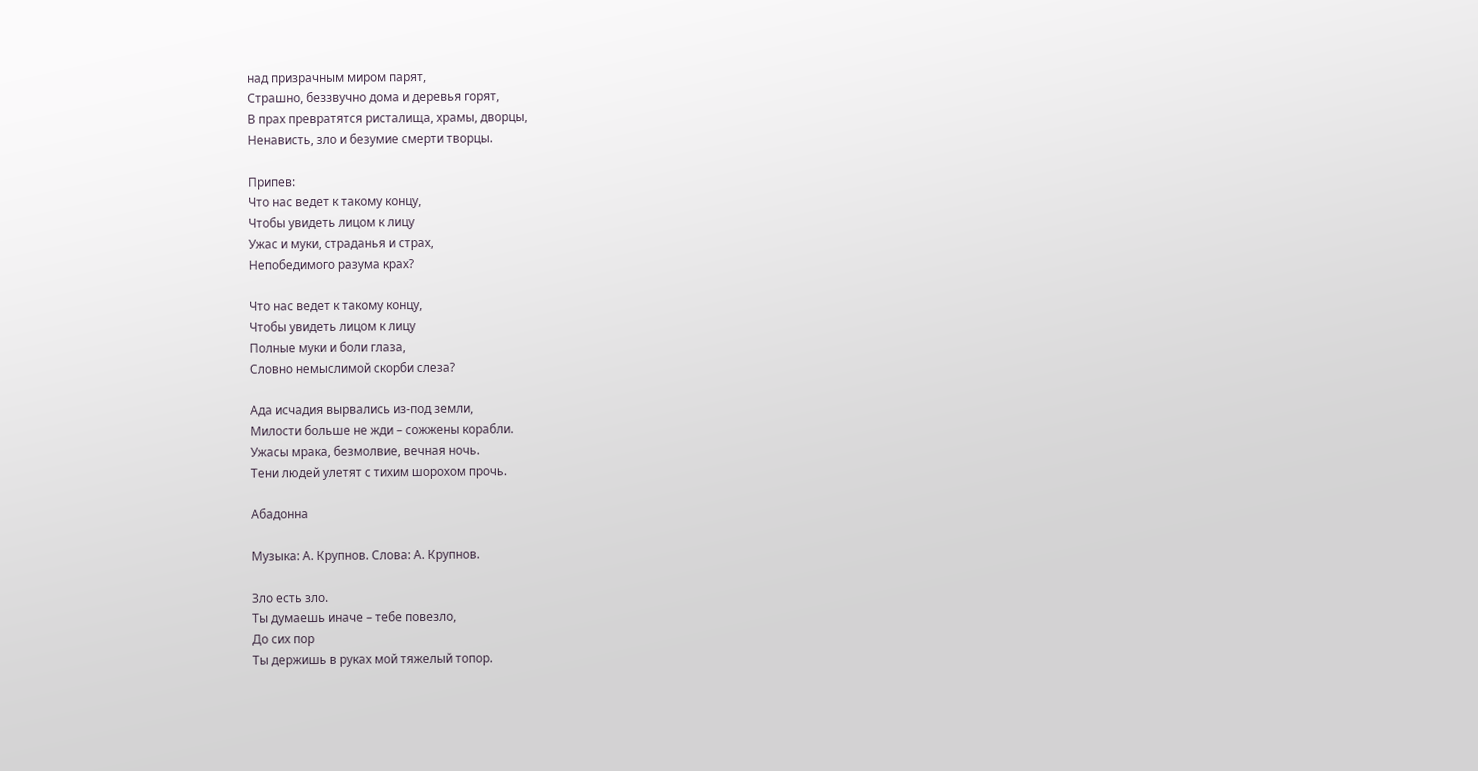над призрачным миром парят,
Страшно, беззвучно дома и деревья горят,
В прах превратятся ристалища, храмы, дворцы,
Ненависть, зло и безумие смерти творцы.

Припев:
Что нас ведет к такому концу,
Чтобы увидеть лицом к лицу
Ужас и муки, страданья и страх,
Непобедимого разума крах?

Что нас ведет к такому концу,
Чтобы увидеть лицом к лицу
Полные муки и боли глаза,
Словно немыслимой скорби слеза?

Ада исчадия вырвались из-под земли,
Милости больше не жди – сожжены корабли.
Ужасы мрака, безмолвие, вечная ночь.
Тени людей улетят с тихим шорохом прочь.

Абадонна

Музыка: А. Крупнов. Слова: А. Крупнов.

Зло есть зло.
Ты думаешь иначе – тебе повезло,
До сих пор
Ты держишь в руках мой тяжелый топор.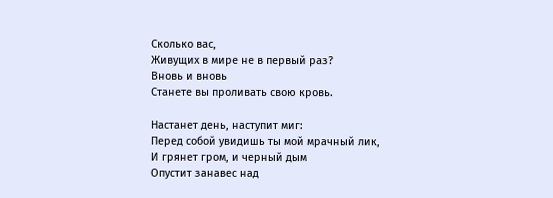Сколько вас,
Живущих в мире не в первый раз?
Вновь и вновь
Станете вы проливать свою кровь.

Настанет день, наступит миг:
Перед собой увидишь ты мой мрачный лик,
И грянет гром, и черный дым
Опустит занавес над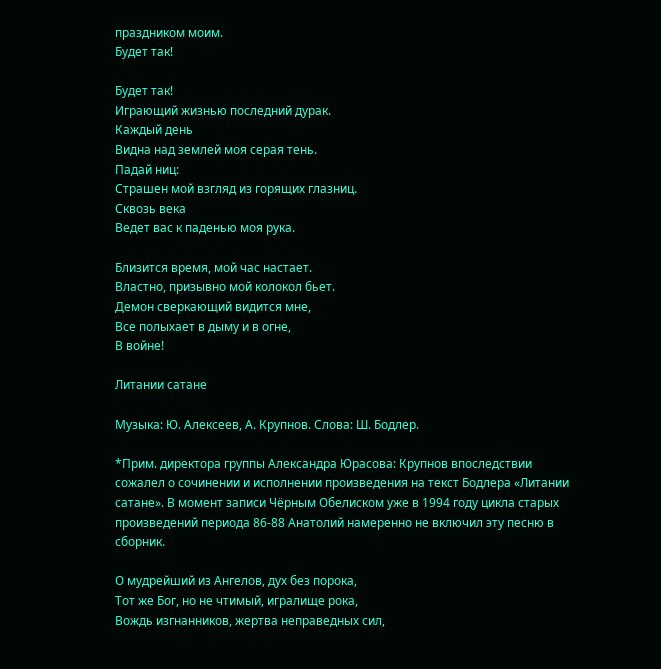праздником моим.
Будет так!

Будет так!
Играющий жизнью последний дурак.
Каждый день
Видна над землей моя серая тень.
Падай ниц:
Страшен мой взгляд из горящих глазниц.
Сквозь века
Ведет вас к паденью моя рука.

Близится время, мой час настает.
Властно, призывно мой колокол бьет.
Демон сверкающий видится мне,
Все полыхает в дыму и в огне,
В войне!

Литании сатане

Музыка: Ю. Алексеев, А. Крупнов. Слова: Ш. Бодлер.

*Прим. директора группы Александра Юрасова: Крупнов впоследствии сожалел о сочинении и исполнении произведения на текст Бодлера «Литании сатане». В момент записи Чёрным Обелиском уже в 1994 году цикла старых произведений периода 86-88 Анатолий намеренно не включил эту песню в сборник.

О мудрейший из Ангелов, дух без порока,
Тот же Бог, но не чтимый, игралище рока,
Вождь изгнанников, жертва неправедных сил,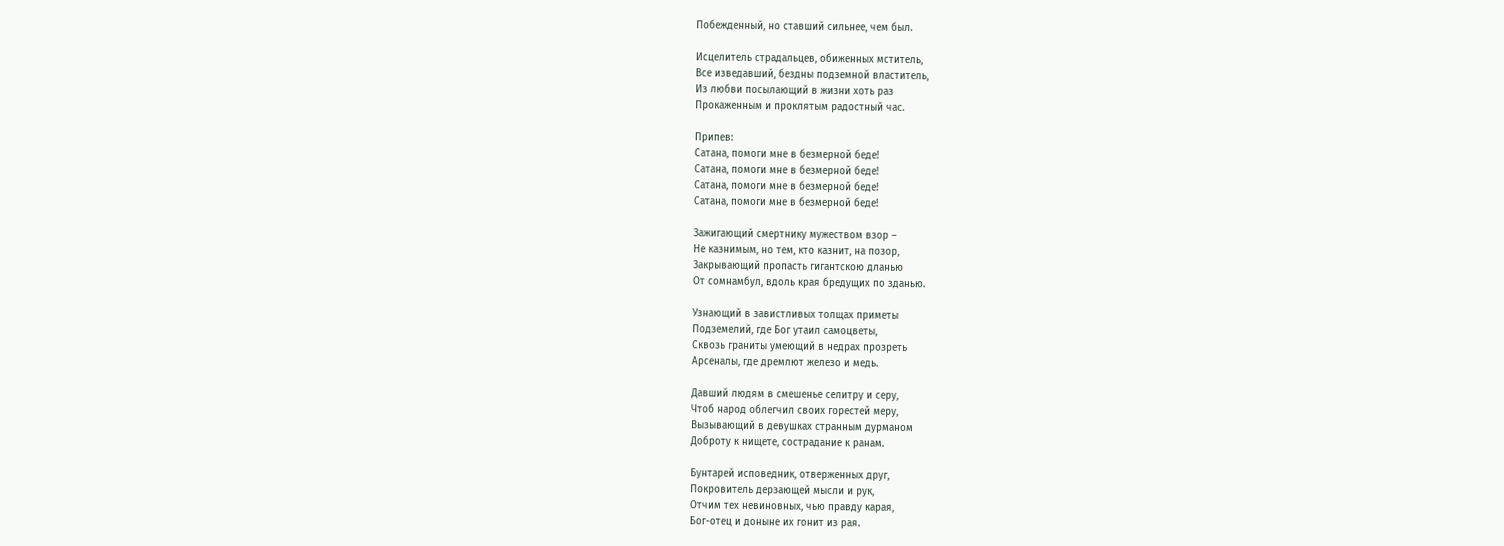Побежденный, но ставший сильнее, чем был.

Исцелитель страдальцев, обиженных мститель,
Все изведавший, бездны подземной властитель,
Из любви посылающий в жизни хоть раз
Прокаженным и проклятым радостный час.

Припев:
Сатана, помоги мне в безмерной беде!
Сатана, помоги мне в безмерной беде!
Сатана, помоги мне в безмерной беде!
Сатана, помоги мне в безмерной беде!

Зажигающий смертнику мужеством взор –
Не казнимым, но тем, кто казнит, на позор,
Закрывающий пропасть гигантскою дланью
От сомнамбул, вдоль края бредущих по зданью.

Узнающий в завистливых толщах приметы
Подземелий, где Бог утаил самоцветы,
Сквозь граниты умеющий в недрах прозреть
Арсеналы, где дремлют железо и медь.

Давший людям в смешенье селитру и серу,
Чтоб народ облегчил своих горестей меру,
Вызывающий в девушках странным дурманом
Доброту к нищете, сострадание к ранам.

Бунтарей исповедник, отверженных друг,
Покровитель дерзающей мысли и рук,
Отчим тех невиновных, чью правду карая,
Бог-отец и доныне их гонит из рая.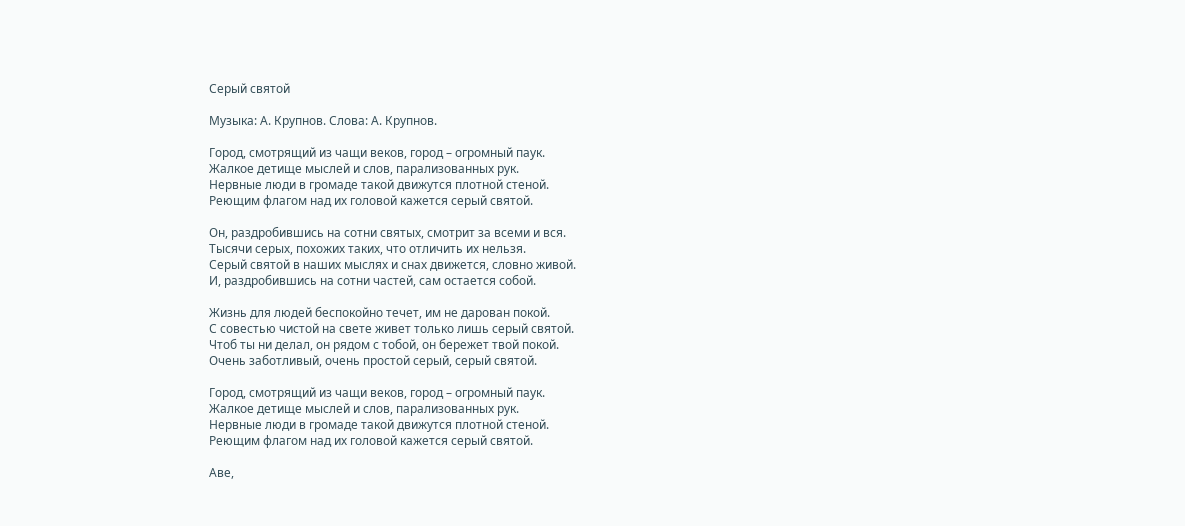Серый святой

Музыка: А. Крупнов. Слова: А. Крупнов.

Город, смотрящий из чащи веков, город – огромный паук.
Жалкое детище мыслей и слов, парализованных рук.
Нервные люди в громаде такой движутся плотной стеной.
Реющим флагом над их головой кажется серый святой.

Он, раздробившись на сотни святых, смотрит за всеми и вся.
Тысячи серых, похожих таких, что отличить их нельзя.
Серый святой в наших мыслях и снах движется, словно живой.
И, раздробившись на сотни частей, сам остается собой.

Жизнь для людей беспокойно течет, им не дарован покой.
С совестью чистой на свете живет только лишь серый святой.
Чтоб ты ни делал, он рядом с тобой, он бережет твой покой.
Очень заботливый, очень простой серый, серый святой.

Город, смотрящий из чащи веков, город – огромный паук.
Жалкое детище мыслей и слов, парализованных рук.
Нервные люди в громаде такой движутся плотной стеной.
Реющим флагом над их головой кажется серый святой.

Аве,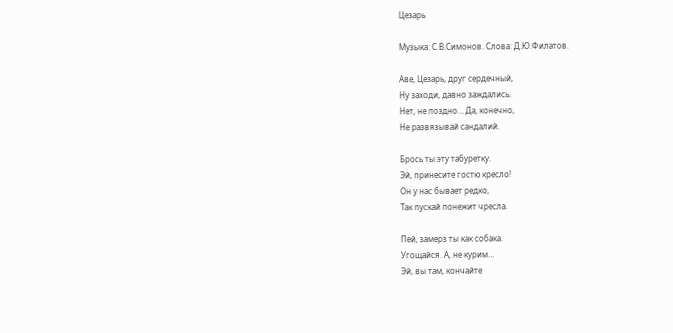Цезарь

Музыка: С.В.Симонов. Слова: Д.Ю.Филатов.

Аве, Цезарь, друг сердечный,
Ну заходи, давно заждались.
Нет, не поздно… Да, конечно,
Не развязывай сандалий.

Брось ты эту табуретку.
Эй, принесите гостю кресло!
Он у нас бывает редко,
Так пускай понежит чресла.

Пей, замерз ты как собака.
Угощайся. А, не курим…
Эй, вы там, кончайте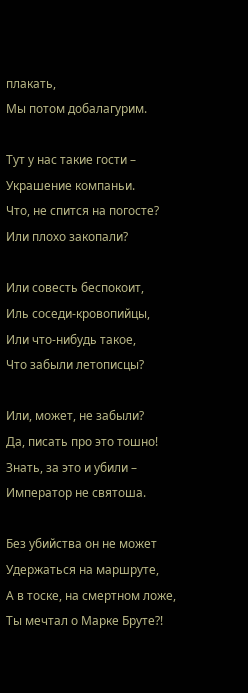плакать,
Мы потом добалагурим.

Тут у нас такие гости –
Украшение компаньи.
Что, не спится на погосте?
Или плохо закопали?

Или совесть беспокоит,
Иль соседи-кровопийцы,
Или что-нибудь такое,
Что забыли летописцы?

Или, может, не забыли?
Да, писать про это тошно!
Знать, за это и убили –
Император не святоша.

Без убийства он не может
Удержаться на маршруте,
А в тоске, на смертном ложе,
Ты мечтал о Марке Бруте?!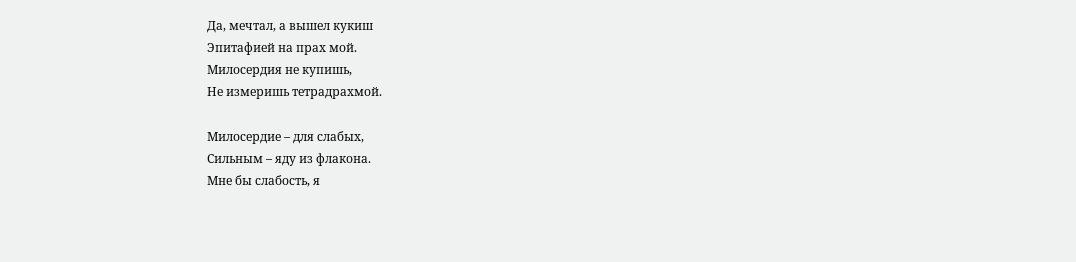Да, мечтал, а вышел кукиш
Эпитафией на прах мой.
Милосердия не купишь,
Не измеришь тетрадрахмой.

Милосердие – для слабых,
Сильным – яду из флакона.
Мне бы слабость, я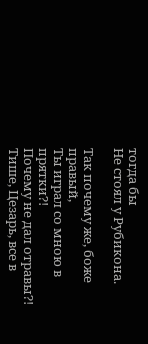тогда бы
Не стоял у Рубикона.

Так почему же, боже правый,
Ты играл со мною в прятки?!
Почему не дал отравы?!
Тише, Цезарь, все в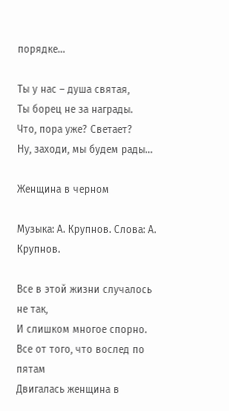порядке…

Ты у нас – душа святая,
Ты борец не за награды.
Что, пора уже? Светает?
Ну, заходи, мы будем рады…

Женщина в черном

Музыка: А. Крупнов. Слова: А. Крупнов.

Все в этой жизни случалось не так,
И слишком многое спорно.
Все от того, что вослед по пятам
Двигалась женщина в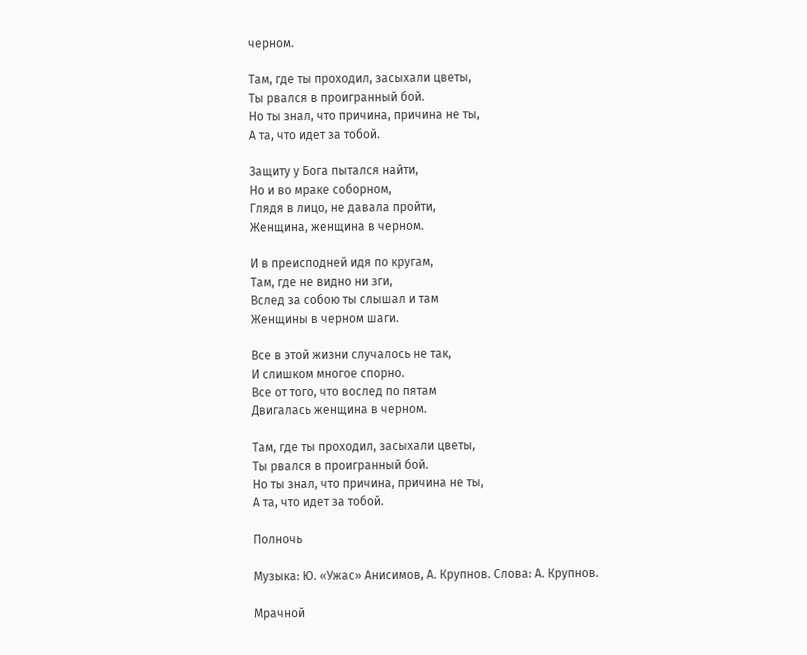черном.

Там, где ты проходил, засыхали цветы,
Ты рвался в проигранный бой.
Но ты знал, что причина, причина не ты,
А та, что идет за тобой.

Защиту у Бога пытался найти,
Но и во мраке соборном,
Глядя в лицо, не давала пройти,
Женщина, женщина в черном.

И в преисподней идя по кругам,
Там, где не видно ни зги,
Вслед за собою ты слышал и там
Женщины в черном шаги.

Все в этой жизни случалось не так,
И слишком многое спорно.
Все от того, что вослед по пятам
Двигалась женщина в черном.

Там, где ты проходил, засыхали цветы,
Ты рвался в проигранный бой.
Но ты знал, что причина, причина не ты,
А та, что идет за тобой.

Полночь

Музыка: Ю. «Ужас» Анисимов, А. Крупнов. Слова: А. Крупнов.

Мрачной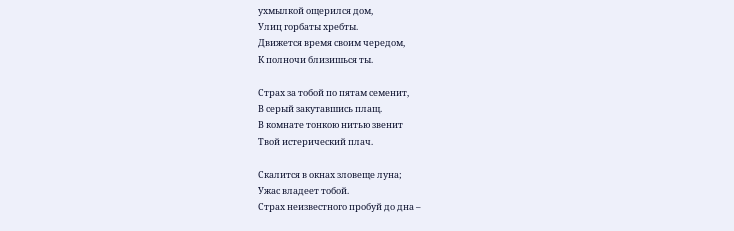ухмылкой ощерился дом,
Улиц горбаты хребты.
Движется время своим чередом,
К полночи близишься ты.

Страх за тобой по пятам семенит,
В серый закутавшись плащ.
В комнате тонкою нитью звенит
Твой истерический плач.

Скалится в окнах зловеще луна;
Ужас владеет тобой.
Страх неизвестного пробуй до дна –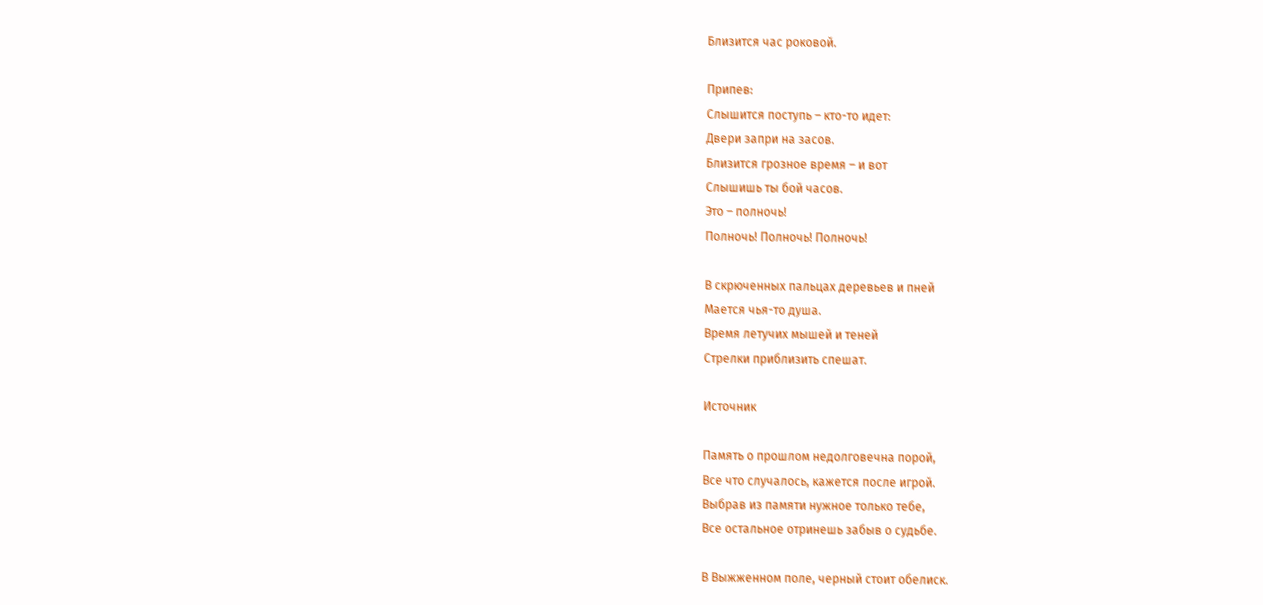Близится час роковой.

Припев:
Слышится поступь – кто-то идет:
Двери запри на засов.
Близится грозное время – и вот
Слышишь ты бой часов.
Это – полночь!
Полночь! Полночь! Полночь!

В скрюченных пальцах деревьев и пней
Мается чья-то душа.
Время летучих мышей и теней
Стрелки приблизить спешат.

Источник

Память о прошлом недолговечна порой,
Все что случалось, кажется после игрой.
Выбрав из памяти нужное только тебе,
Все остальное отринешь забыв о судьбе.

В Выжженном поле, черный стоит обелиск.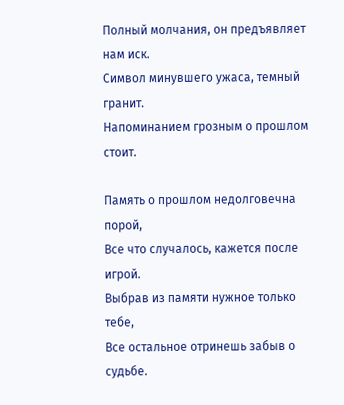Полный молчания, он предъявляет нам иск.
Символ минувшего ужаса, темный гранит.
Hапоминанием грозным о прошлом стоит.

Память о прошлом недолговечна порой,
Все что случалось, кажется после игрой.
Выбрав из памяти нужное только тебе,
Все остальное отринешь забыв о судьбе.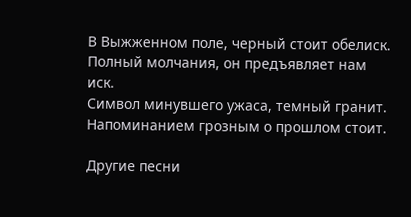В Выжженном поле, черный стоит обелиск.
Полный молчания, он предъявляет нам иск.
Символ минувшего ужаса, темный гранит.
Hапоминанием грозным о прошлом стоит.

Другие песни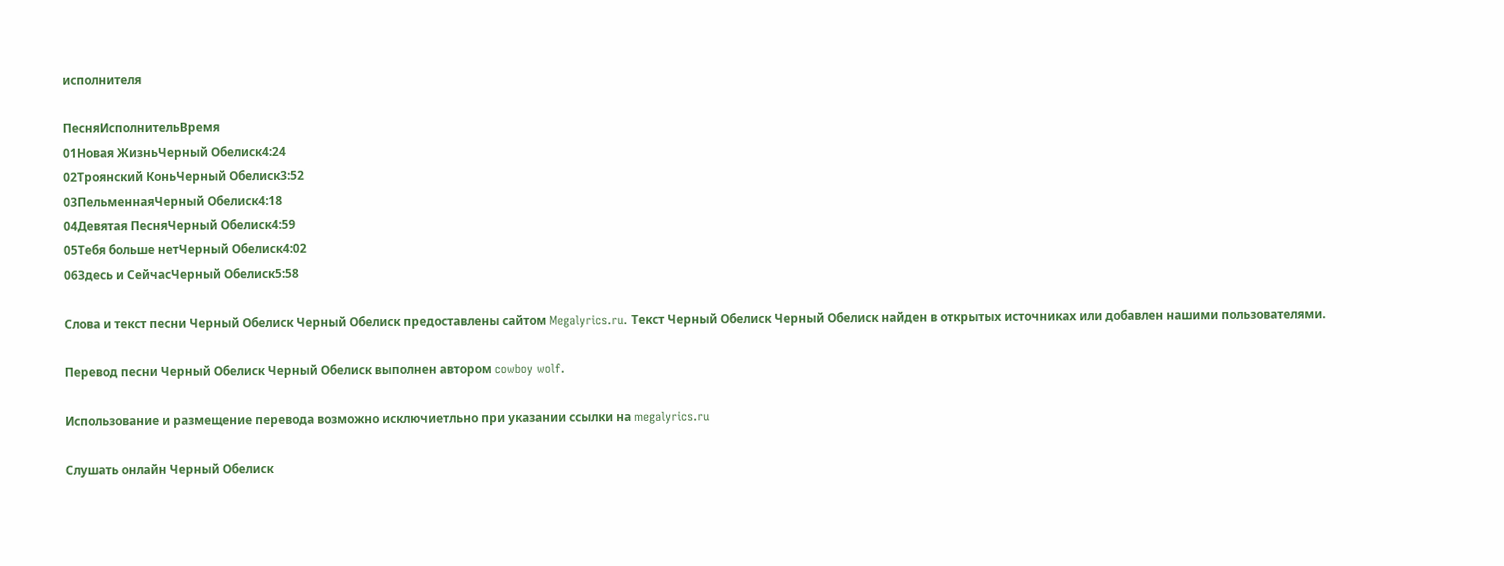исполнителя

ПесняИсполнительВремя
01Новая ЖизньЧерный Обелиск4:24
02Троянский КоньЧерный Обелиск3:52
03ПельменнаяЧерный Обелиск4:18
04Девятая ПесняЧерный Обелиск4:59
05Тебя больше нетЧерный Обелиск4:02
06Здесь и СейчасЧерный Обелиск5:58

Слова и текст песни Черный Обелиск Черный Обелиск предоставлены сайтом Megalyrics.ru. Текст Черный Обелиск Черный Обелиск найден в открытых источниках или добавлен нашими пользователями.

Перевод песни Черный Обелиск Черный Обелиск выполнен автором cowboy wolf.

Использование и размещение перевода возможно исключиетльно при указании ссылки на megalyrics.ru

Слушать онлайн Черный Обелиск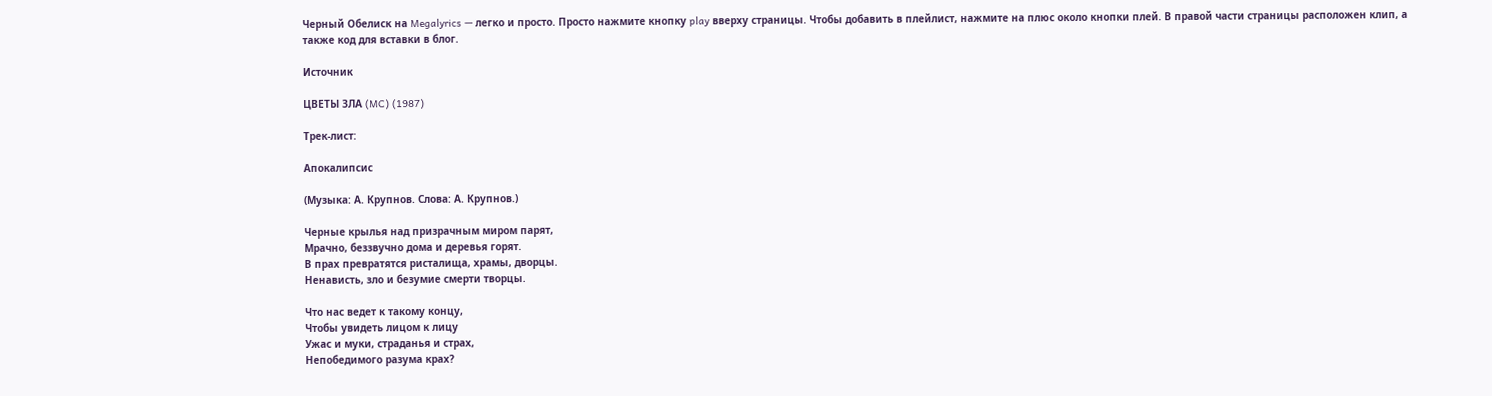Черный Обелиск на Megalyrics — легко и просто. Просто нажмите кнопку play вверху страницы. Чтобы добавить в плейлист, нажмите на плюс около кнопки плей. В правой части страницы расположен клип, а также код для вставки в блог.

Источник

ЦВЕТЫ ЗЛА (MC) (1987)

Трек-лист:

Апокалипсис

(Музыка: А. Крупнов. Слова: А. Крупнов.)

Черные крылья над призрачным миром парят,
Мрачно, беззвучно дома и деревья горят.
В прах превратятся ристалища, храмы, дворцы.
Ненависть, зло и безумие смерти творцы.

Что нас ведет к такому концу,
Чтобы увидеть лицом к лицу
Ужас и муки, страданья и страх,
Непобедимого разума крах?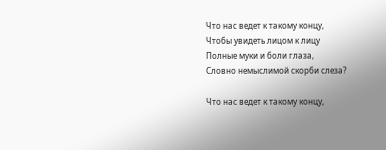Что нас ведет к такому концу,
Чтобы увидеть лицом к лицу
Полные муки и боли глаза,
Словно немыслимой скорби слеза?

Что нас ведет к такому концу,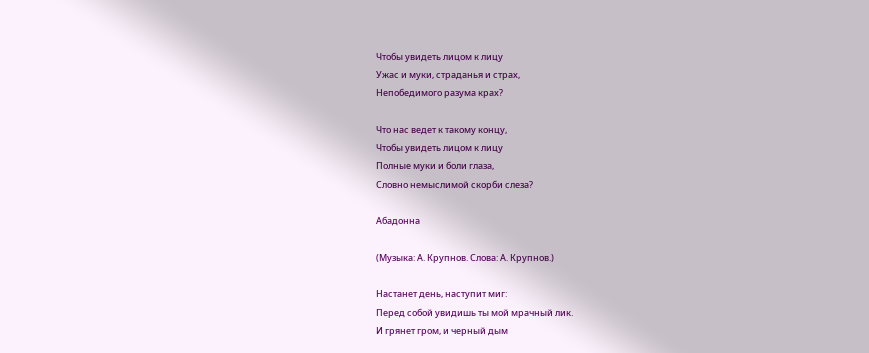Чтобы увидеть лицом к лицу
Ужас и муки, страданья и страх,
Непобедимого разума крах?

Что нас ведет к такому концу,
Чтобы увидеть лицом к лицу
Полные муки и боли глаза,
Словно немыслимой скорби слеза?

Абадонна

(Музыка: А. Крупнов. Слова: А. Крупнов.)

Настанет день, наступит миг:
Перед собой увидишь ты мой мрачный лик.
И грянет гром, и черный дым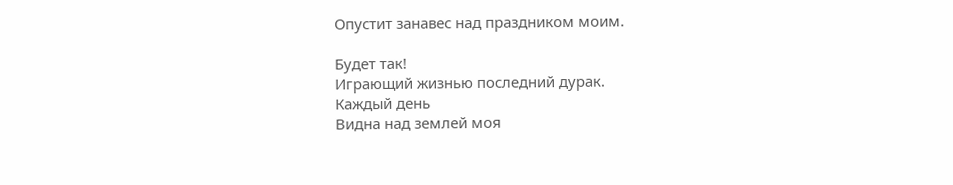Опустит занавес над праздником моим.

Будет так!
Играющий жизнью последний дурак.
Каждый день
Видна над землей моя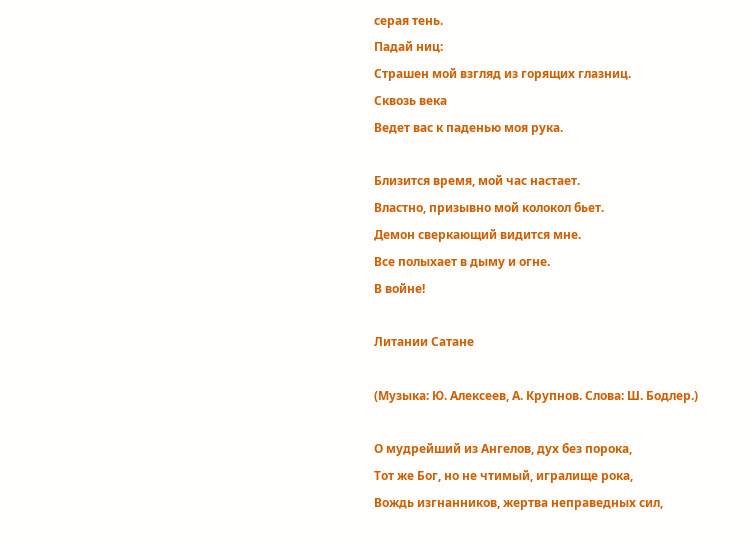серая тень.
Падай ниц:
Страшен мой взгляд из горящих глазниц.
Сквозь века
Ведет вас к паденью моя рука.

Близится время, мой час настает.
Властно, призывно мой колокол бьет.
Демон сверкающий видится мне.
Все полыхает в дыму и огне.
В войне!

Литании Сатане

(Музыка: Ю. Алексеев, А. Крупнов. Слова: Ш. Бодлер.)

О мудрейший из Ангелов, дух без порока,
Тот же Бог, но не чтимый, игралище рока,
Вождь изгнанников, жертва неправедных сил,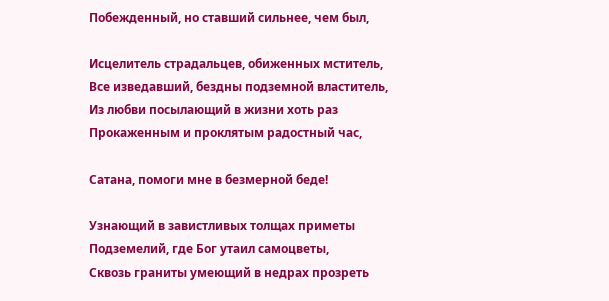Побежденный, но ставший сильнее, чем был,

Исцелитель страдальцев, обиженных мститель,
Все изведавший, бездны подземной властитель,
Из любви посылающий в жизни хоть раз
Прокаженным и проклятым радостный час,

Сатана, помоги мне в безмерной беде!

Узнающий в завистливых толщах приметы
Подземелий, где Бог утаил самоцветы,
Сквозь граниты умеющий в недрах прозреть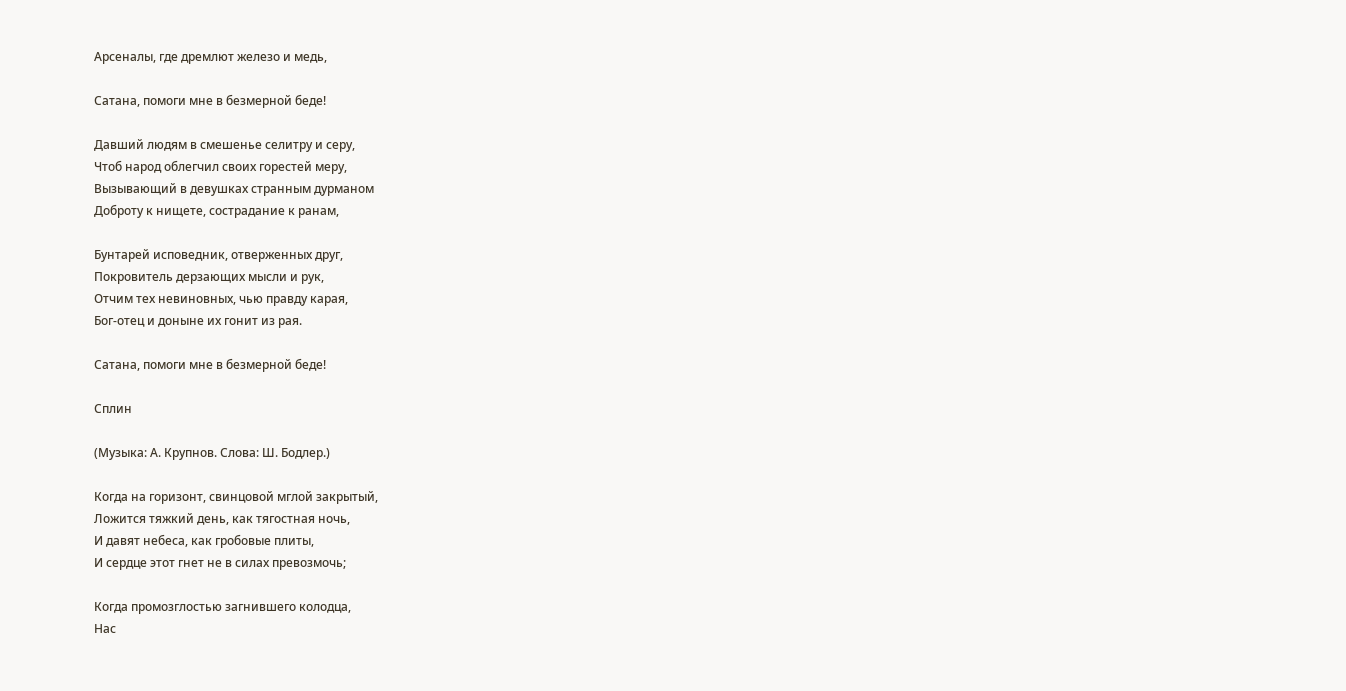Арсеналы, где дремлют железо и медь,

Сатана, помоги мне в безмерной беде!

Давший людям в смешенье селитру и серу,
Чтоб народ облегчил своих горестей меру,
Вызывающий в девушках странным дурманом
Доброту к нищете, сострадание к ранам,

Бунтарей исповедник, отверженных друг,
Покровитель дерзающих мысли и рук,
Отчим тех невиновных, чью правду карая,
Бог-отец и доныне их гонит из рая.

Сатана, помоги мне в безмерной беде!

Сплин

(Музыка: А. Крупнов. Слова: Ш. Бодлер.)

Когда на горизонт, свинцовой мглой закрытый,
Ложится тяжкий день, как тягостная ночь,
И давят небеса, как гробовые плиты,
И сердце этот гнет не в силах превозмочь;

Когда промозглостью загнившего колодца,
Нас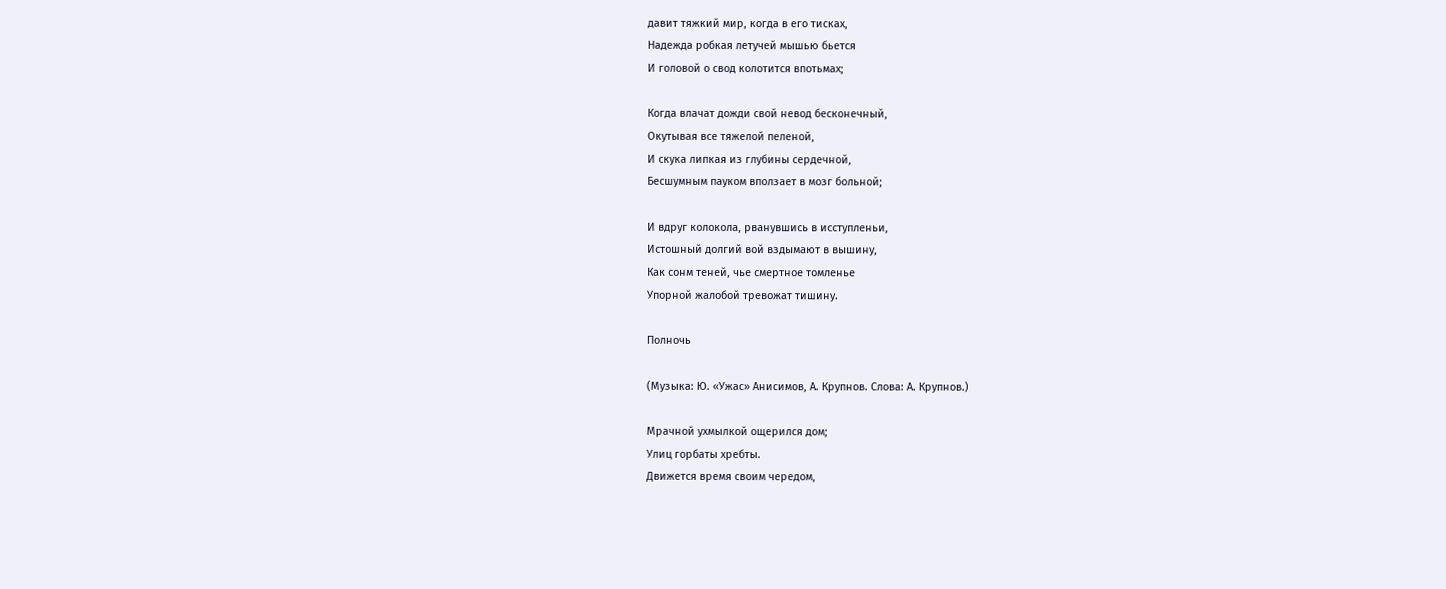давит тяжкий мир, когда в его тисках,
Надежда робкая летучей мышью бьется
И головой о свод колотится впотьмах;

Когда влачат дожди свой невод бесконечный,
Окутывая все тяжелой пеленой,
И скука липкая из глубины сердечной,
Бесшумным пауком вползает в мозг больной;

И вдруг колокола, рванувшись в исступленьи,
Истошный долгий вой вздымают в вышину,
Как сонм теней, чье смертное томленье
Упорной жалобой тревожат тишину.

Полночь

(Музыка: Ю. «Ужас» Анисимов, А. Крупнов. Слова: А. Крупнов.)

Мрачной ухмылкой ощерился дом;
Улиц горбаты хребты.
Движется время своим чередом,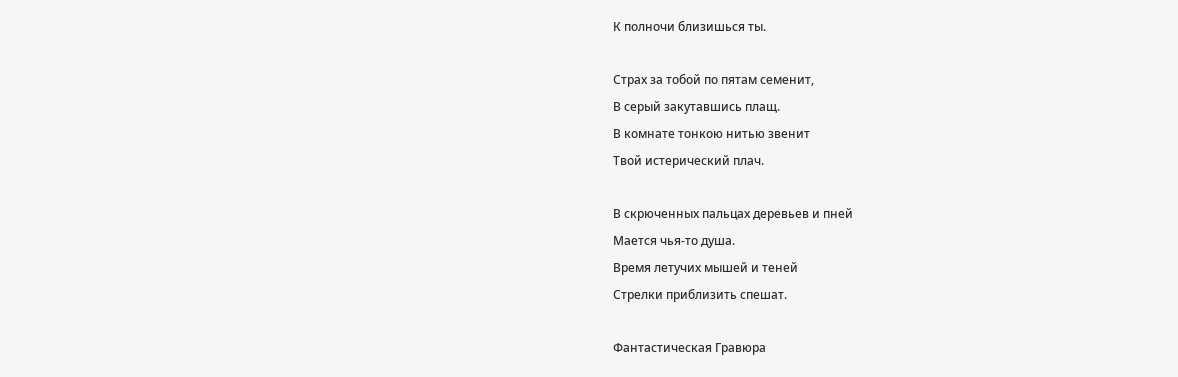К полночи близишься ты.

Страх за тобой по пятам семенит,
В серый закутавшись плащ.
В комнате тонкою нитью звенит
Твой истерический плач.

В скрюченных пальцах деревьев и пней
Мается чья-то душа.
Время летучих мышей и теней
Стрелки приблизить спешат.

Фантастическая Гравюра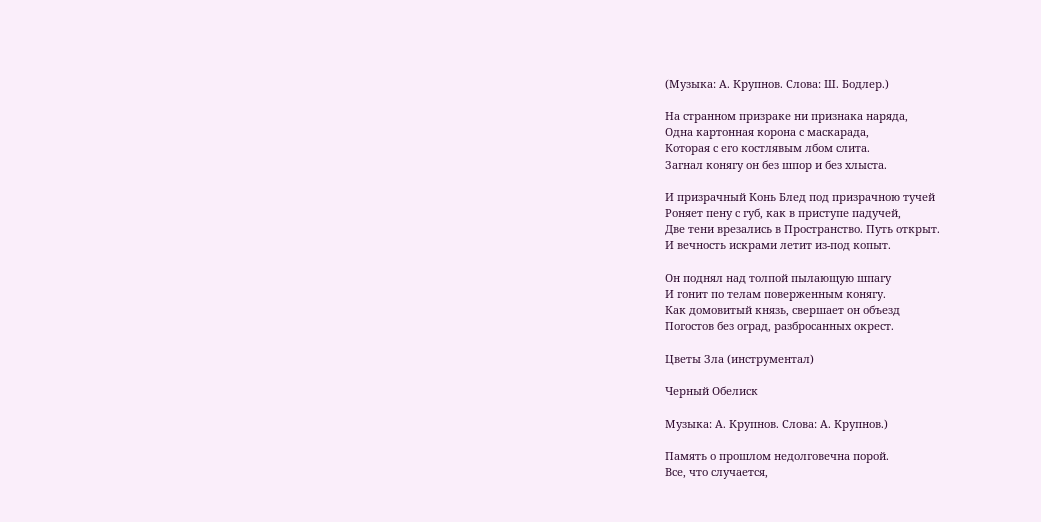(Музыка: А. Крупнов. Слова: Ш. Бодлер.)

На странном призраке ни признака наряда,
Одна картонная корона с маскарада,
Которая с его костлявым лбом слита.
Загнал конягу он без шпор и без хлыста.

И призрачный Конь Блед под призрачною тучей
Роняет пену с губ, как в приступе падучей,
Две тени врезались в Пространство. Путь открыт.
И вечность искрами летит из-под копыт.

Он поднял над толпой пылающую шпагу
И гонит по телам поверженным конягу.
Как домовитый князь, свершает он объезд
Погостов без оград, разбросанных окрест.

Цветы Зла (инструментал)

Черный Обелиск

Музыка: А. Крупнов. Слова: А. Крупнов.)

Память о прошлом недолговечна порой.
Все, что случается,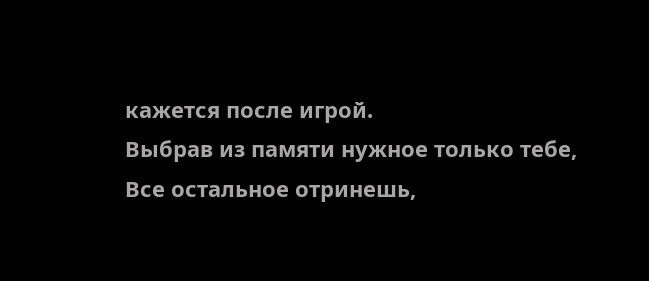кажется после игрой.
Выбрав из памяти нужное только тебе,
Все остальное отринешь,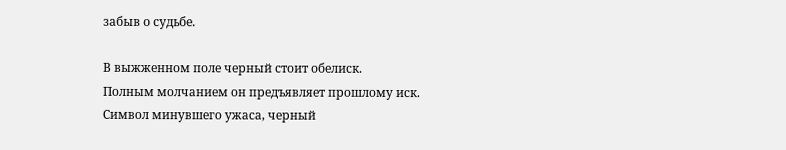забыв о судьбе.

В выжженном поле черный стоит обелиск.
Полным молчанием он предъявляет прошлому иск.
Символ минувшего ужаса, черный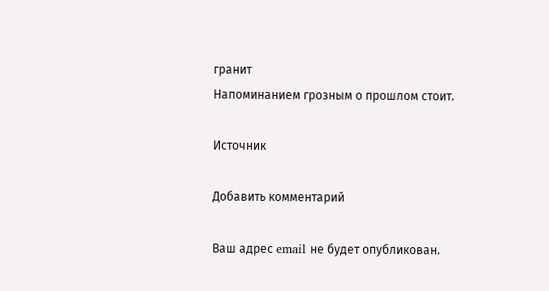гранит
Напоминанием грозным о прошлом стоит.

Источник

Добавить комментарий

Ваш адрес email не будет опубликован.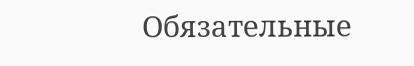Обязательные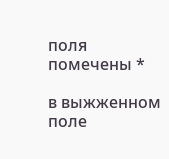поля помечены *

в выжженном поле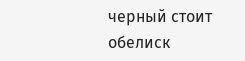черный стоит обелиск